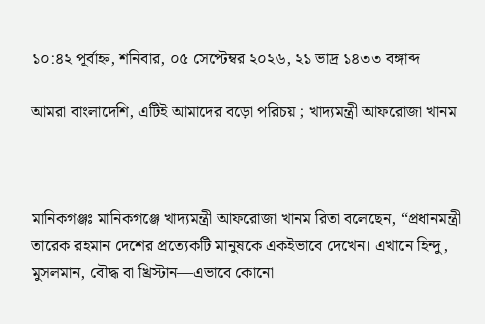১০:৪২ পূর্বাহ্ন, শনিবার, ০৫ সেপ্টেম্বর ২০২৬, ২১ ভাদ্র ১৪৩৩ বঙ্গাব্দ

আমরা বাংলাদেশি, এটিই আমাদের বড়ো পরিচয় ; খাদ্যমন্ত্রী আফরোজা খানম



মানিকগঞ্জঃ মানিকগঞ্জে খাদ্যমন্ত্রী আফরোজা খানম রিতা বলেছেন, “প্রধানমন্ত্রী তারেক রহমান দেশের প্রত্যেকটি মানুষকে একইভাবে দেখেন। এখানে হিন্দু, মুসলমান, বৌদ্ধ বা খ্রিস্টান—এভাবে কোনো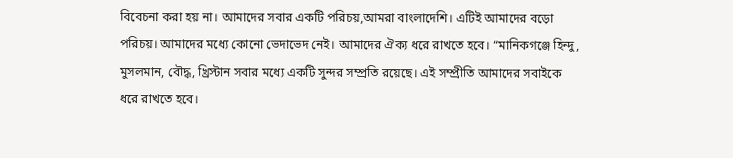বিবেচনা করা হয় না। আমাদের সবার একটি পরিচয়,আমরা বাংলাদেশি। এটিই আমাদের বড়ো পরিচয়। আমাদের মধ্যে কোনো ভেদাভেদ নেই। আমাদের ঐক্য ধরে রাখতে হবে। “মানিকগঞ্জে হিন্দু, মুসলমান, বৌদ্ধ, খ্রিস্টান সবার মধ্যে একটি সুন্দর সম্প্রতি রয়েছে। এই সম্প্রীতি আমাদের সবাইকে ধরে রাখতে হবে।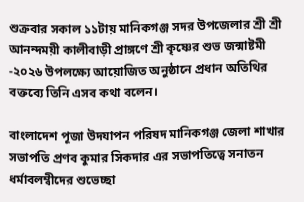শুক্রবার সকাল ১১টায় মানিকগঞ্জ সদর উপজেলার শ্রী শ্রী আনন্দময়ী কালীবাড়ী প্রাঙ্গণে শ্রী কৃষ্ণের শুভ জন্মাষ্টমী -২০২৬ উপলক্ষ্যে আয়োজিত অনুষ্ঠানে প্রধান অতিথির বক্তব্যে তিনি এসব কথা বলেন।

বাংলাদেশ পূজা উদযাপন পরিষদ মানিকগঞ্জ জেলা শাখার সভাপতি প্রণব কুমার সিকদার এর সভাপতিত্বে সনাতন ধর্মাবলম্বীদের শুভেচ্ছা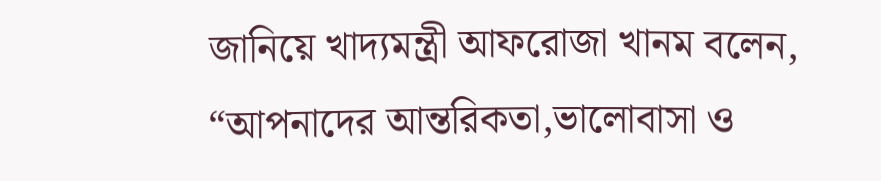জানিয়ে খাদ্যমন্ত্রী আফরোজা খানম বলেন, “আপনাদের আন্তরিকতা,ভালোবাসা ও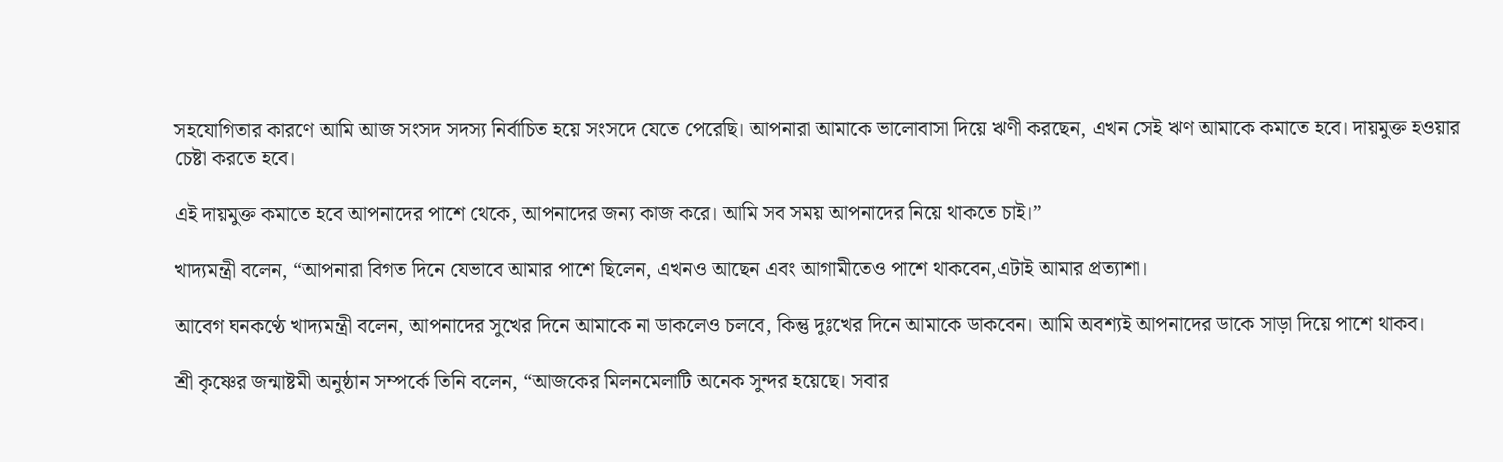সহযোগিতার কারণে আমি আজ সংসদ সদস্য নির্বাচিত হয়ে সংসদে যেতে পেরেছি। আপনারা আমাকে ভালোবাসা দিয়ে ঋণী করছেন, এখন সেই ঋণ আমাকে কমাতে হবে। দায়মুক্ত হওয়ার চেষ্টা করতে হবে।

এই দায়মুক্ত কমাতে হবে আপনাদের পাশে থেকে, আপনাদের জন্য কাজ করে। আমি সব সময় আপনাদের নিয়ে থাকতে চাই।”

খাদ্যমন্ত্রী বলেন, “আপনারা বিগত দিনে যেভাবে আমার পাশে ছিলেন, এখনও আছেন এবং আগামীতেও পাশে থাকবেন,এটাই আমার প্রত্যাশা।

আবেগ ঘনকণ্ঠে খাদ্যমন্ত্রী বলেন, আপনাদের সুখের দিনে আমাকে না ডাকলেও চলবে, কিন্তু দুঃখের দিনে আমাকে ডাকবেন। আমি অবশ্যই আপনাদের ডাকে সাড়া দিয়ে পাশে থাকব।

শ্রী কৃষ্ণের জন্মাষ্টমী অনুষ্ঠান সম্পর্কে তিনি বলেন, “আজকের মিলনমেলাটি অনেক সুন্দর হয়েছে। সবার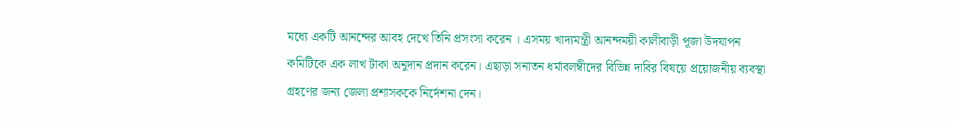মধ্যে একটি আনন্দের আবহ দেখে তিনি প্রসংসা করেন । এসময় খাদ্যমন্ত্রী আনন্দময়ী কালীবাড়ী পূজা উদযাপন কমিটিকে এক লাখ টাকা অনুদান প্রদান করেন। এছাড়া সনাতন ধর্মাবলম্বীদের বিভিন্ন দাবির বিষয়ে প্রয়োজনীয় ব্যবস্থা গ্রহণের জন্য জেলা প্রশাসককে নির্দেশনা দেন।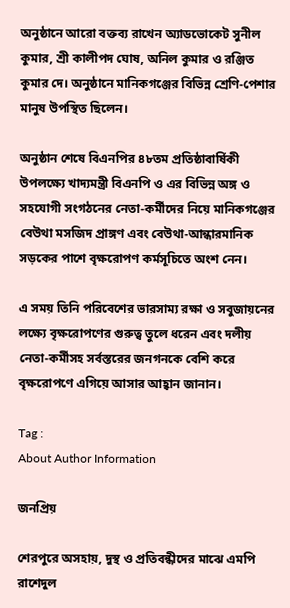অনুষ্ঠানে আরো বক্তব্য রাখেন অ্যাডভোকেট সুনীল কুমার, শ্রী কালীপদ ঘোষ, অনিল কুমার ও রঞ্জিত কুমার দে। অনুষ্ঠানে মানিকগঞ্জের বিভিন্ন শ্রেণি-পেশার মানুষ উপস্থিত ছিলেন।

অনুষ্ঠান শেষে বিএনপির ৪৮তম প্রতিষ্ঠাবার্ষিকী উপলক্ষ্যে খাদ্যমন্ত্রী বিএনপি ও এর বিভিন্ন অঙ্গ ও সহযোগী সংগঠনের নেতা-কর্মীদের নিয়ে মানিকগঞ্জের বেউথা মসজিদ প্রাঙ্গণ এবং বেউথা-আন্ধারমানিক সড়কের পাশে বৃক্ষরোপণ কর্মসূচিতে অংশ নেন।

এ সময় তিনি পরিবেশের ভারসাম্য রক্ষা ও সবুজায়নের লক্ষ্যে বৃক্ষরোপণের গুরুত্ব তুলে ধরেন এবং দলীয় নেতা-কর্মীসহ সর্বস্তরের জনগনকে বেশি করে বৃক্ষরোপণে এগিয়ে আসার আহ্বান জানান।

Tag :
About Author Information

জনপ্রিয়

শেরপুরে অসহায়, দুস্থ ও প্রতিবন্ধীদের মাঝে এমপি রাশেদুল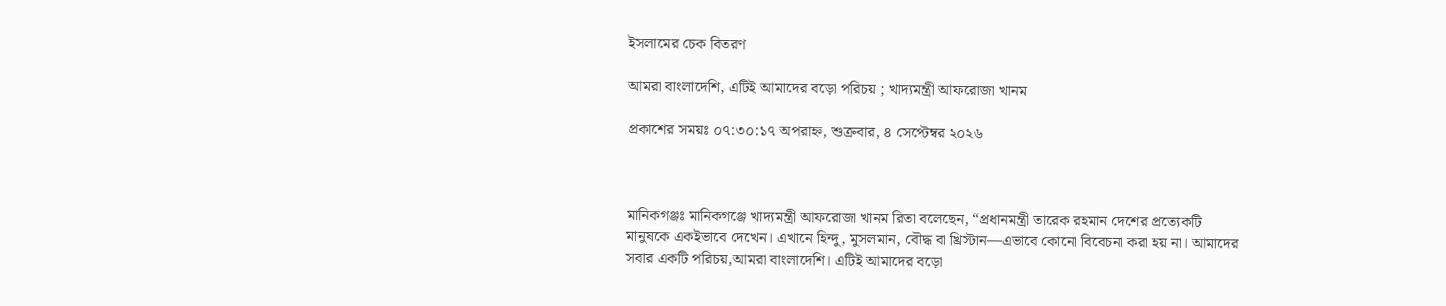ইসলামের চেক বিতরণ

আমরা বাংলাদেশি, এটিই আমাদের বড়ো পরিচয় ; খাদ্যমন্ত্রী আফরোজা খানম

প্রকাশের সময়ঃ ০৭:৩০:১৭ অপরাহ্ন, শুক্রবার, ৪ সেপ্টেম্বর ২০২৬



মানিকগঞ্জঃ মানিকগঞ্জে খাদ্যমন্ত্রী আফরোজা খানম রিতা বলেছেন, “প্রধানমন্ত্রী তারেক রহমান দেশের প্রত্যেকটি মানুষকে একইভাবে দেখেন। এখানে হিন্দু, মুসলমান, বৌদ্ধ বা খ্রিস্টান—এভাবে কোনো বিবেচনা করা হয় না। আমাদের সবার একটি পরিচয়,আমরা বাংলাদেশি। এটিই আমাদের বড়ো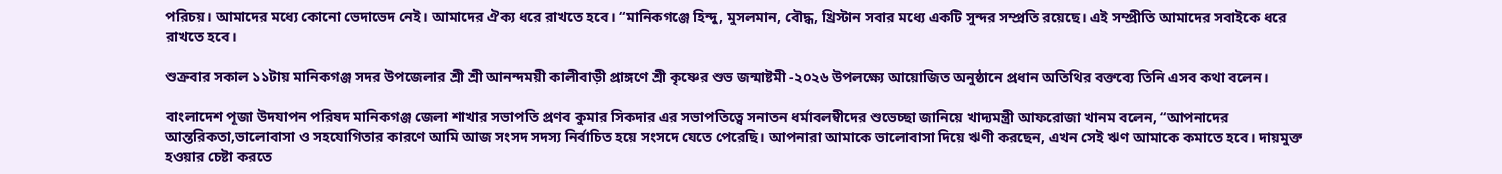পরিচয়। আমাদের মধ্যে কোনো ভেদাভেদ নেই। আমাদের ঐক্য ধরে রাখতে হবে। “মানিকগঞ্জে হিন্দু, মুসলমান, বৌদ্ধ, খ্রিস্টান সবার মধ্যে একটি সুন্দর সম্প্রতি রয়েছে। এই সম্প্রীতি আমাদের সবাইকে ধরে রাখতে হবে।

শুক্রবার সকাল ১১টায় মানিকগঞ্জ সদর উপজেলার শ্রী শ্রী আনন্দময়ী কালীবাড়ী প্রাঙ্গণে শ্রী কৃষ্ণের শুভ জন্মাষ্টমী -২০২৬ উপলক্ষ্যে আয়োজিত অনুষ্ঠানে প্রধান অতিথির বক্তব্যে তিনি এসব কথা বলেন।

বাংলাদেশ পূজা উদযাপন পরিষদ মানিকগঞ্জ জেলা শাখার সভাপতি প্রণব কুমার সিকদার এর সভাপতিত্বে সনাতন ধর্মাবলম্বীদের শুভেচ্ছা জানিয়ে খাদ্যমন্ত্রী আফরোজা খানম বলেন, “আপনাদের আন্তরিকতা,ভালোবাসা ও সহযোগিতার কারণে আমি আজ সংসদ সদস্য নির্বাচিত হয়ে সংসদে যেতে পেরেছি। আপনারা আমাকে ভালোবাসা দিয়ে ঋণী করছেন, এখন সেই ঋণ আমাকে কমাতে হবে। দায়মুক্ত হওয়ার চেষ্টা করতে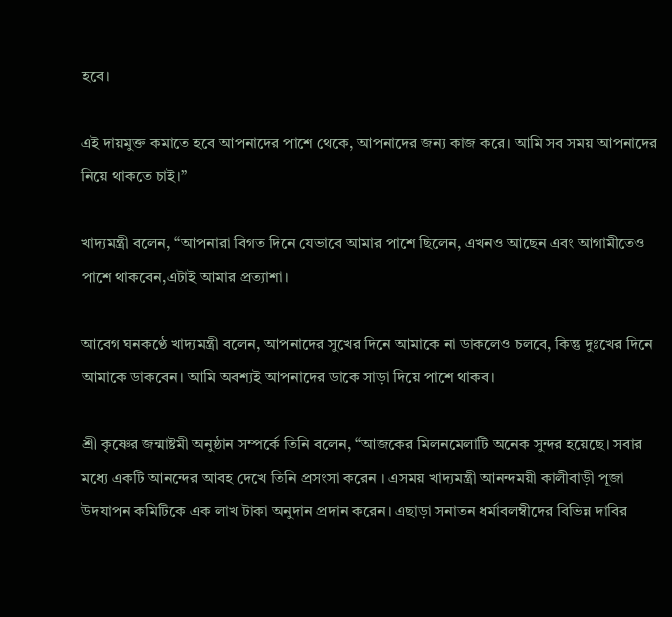হবে।

এই দায়মুক্ত কমাতে হবে আপনাদের পাশে থেকে, আপনাদের জন্য কাজ করে। আমি সব সময় আপনাদের নিয়ে থাকতে চাই।”

খাদ্যমন্ত্রী বলেন, “আপনারা বিগত দিনে যেভাবে আমার পাশে ছিলেন, এখনও আছেন এবং আগামীতেও পাশে থাকবেন,এটাই আমার প্রত্যাশা।

আবেগ ঘনকণ্ঠে খাদ্যমন্ত্রী বলেন, আপনাদের সুখের দিনে আমাকে না ডাকলেও চলবে, কিন্তু দুঃখের দিনে আমাকে ডাকবেন। আমি অবশ্যই আপনাদের ডাকে সাড়া দিয়ে পাশে থাকব।

শ্রী কৃষ্ণের জন্মাষ্টমী অনুষ্ঠান সম্পর্কে তিনি বলেন, “আজকের মিলনমেলাটি অনেক সুন্দর হয়েছে। সবার মধ্যে একটি আনন্দের আবহ দেখে তিনি প্রসংসা করেন । এসময় খাদ্যমন্ত্রী আনন্দময়ী কালীবাড়ী পূজা উদযাপন কমিটিকে এক লাখ টাকা অনুদান প্রদান করেন। এছাড়া সনাতন ধর্মাবলম্বীদের বিভিন্ন দাবির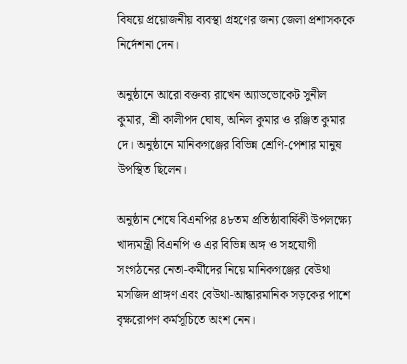বিষয়ে প্রয়োজনীয় ব্যবস্থা গ্রহণের জন্য জেলা প্রশাসককে নির্দেশনা দেন।

অনুষ্ঠানে আরো বক্তব্য রাখেন অ্যাডভোকেট সুনীল কুমার, শ্রী কালীপদ ঘোষ, অনিল কুমার ও রঞ্জিত কুমার দে। অনুষ্ঠানে মানিকগঞ্জের বিভিন্ন শ্রেণি-পেশার মানুষ উপস্থিত ছিলেন।

অনুষ্ঠান শেষে বিএনপির ৪৮তম প্রতিষ্ঠাবার্ষিকী উপলক্ষ্যে খাদ্যমন্ত্রী বিএনপি ও এর বিভিন্ন অঙ্গ ও সহযোগী সংগঠনের নেতা-কর্মীদের নিয়ে মানিকগঞ্জের বেউথা মসজিদ প্রাঙ্গণ এবং বেউথা-আন্ধারমানিক সড়কের পাশে বৃক্ষরোপণ কর্মসূচিতে অংশ নেন।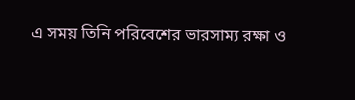এ সময় তিনি পরিবেশের ভারসাম্য রক্ষা ও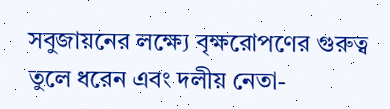সবুজায়নের লক্ষ্যে বৃক্ষরোপণের গুরুত্ব তুলে ধরেন এবং দলীয় নেতা-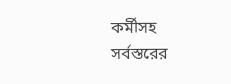কর্মীসহ সর্বস্তরের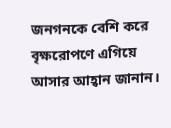জনগনকে বেশি করে বৃক্ষরোপণে এগিয়ে আসার আহ্বান জানান।